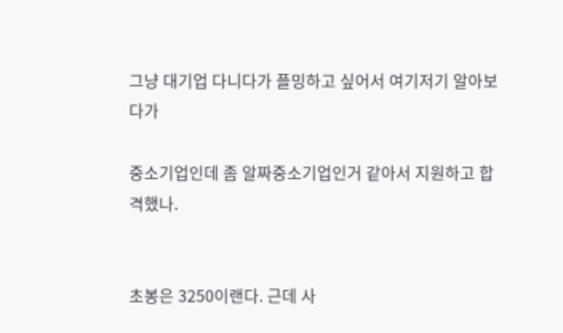그냥 대기업 다니다가 플밍하고 싶어서 여기저기 알아보다가

중소기업인데 좀 알짜중소기업인거 같아서 지원하고 합격했나.


초봉은 3250이랜다. 근데 사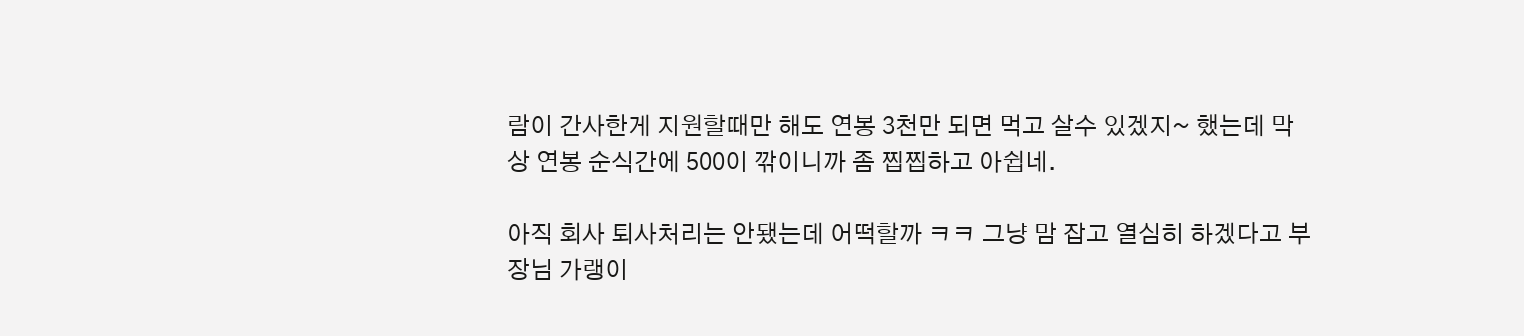람이 간사한게 지원할때만 해도 연봉 3천만 되면 먹고 살수 있겠지~ 했는데 막상 연봉 순식간에 500이 깎이니까 좀 찝찝하고 아쉽네.

아직 회사 퇴사처리는 안됐는데 어떡할까 ㅋㅋ 그냥 맘 잡고 열심히 하겠다고 부장님 가랭이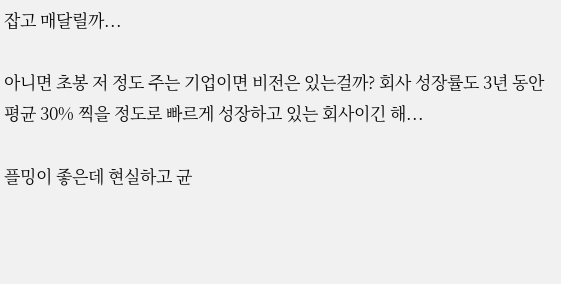잡고 매달릴까...

아니면 초봉 저 정도 주는 기업이면 비전은 있는걸까? 회사 성장률도 3년 동안 평균 30% 찍을 정도로 빠르게 성장하고 있는 회사이긴 해...

플밍이 좋은데 현실하고 균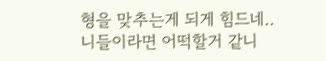형을 맞추는게 되게 힘드네..
니들이라면 어떡할거 같니